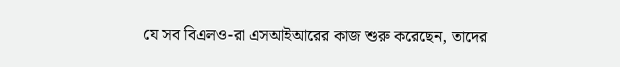যে সব বিএলও-রা এসআইআরের কাজ শুরু করেছেন, তাদের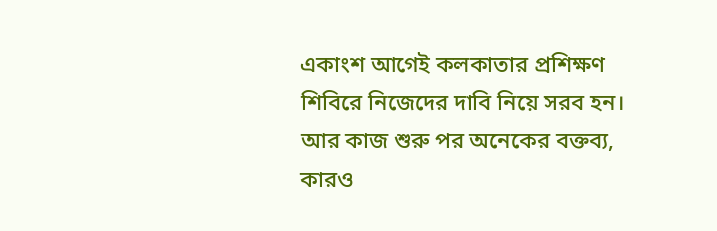একাংশ আগেই কলকাতার প্রশিক্ষণ শিবিরে নিজেদের দাবি নিয়ে সরব হন। আর কাজ শুরু পর অনেকের বক্তব্য, কারও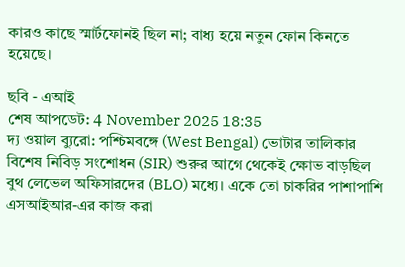কারও কাছে স্মার্টফোনই ছিল না; বাধ্য হয়ে নতুন ফোন কিনতে হয়েছে।

ছবি - এআই
শেষ আপডেট: 4 November 2025 18:35
দ্য ওয়াল ব্যুরো: পশ্চিমবঙ্গে (West Bengal) ভোটার তালিকার বিশেষ নিবিড় সংশোধন (SIR) শুরুর আগে থেকেই ক্ষোভ বাড়ছিল বুথ লেভেল অফিসারদের (BLO) মধ্যে। একে তো চাকরির পাশাপাশি এসআইআর-এর কাজ করা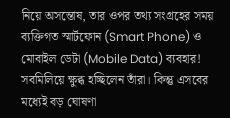নিয়ে অসন্তোষ, তার ওপর তথ্য সংগ্রহের সময় ব্যক্তিগত স্মার্টফোন (Smart Phone) ও মোবাইল ডেটা (Mobile Data) ব্যবহার! সবমিলিয়ে ক্ষুব্ধ হচ্ছিলেন তাঁরা। কিন্তু এসবের মধ্যেই বড় ঘোষণা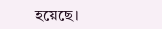হয়েছে।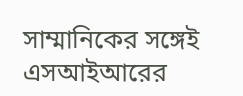সাম্মানিকের সঙ্গেই এসআইআরের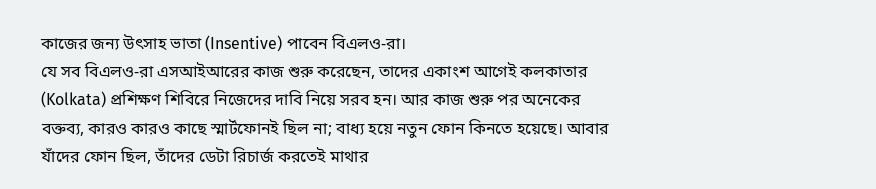কাজের জন্য উৎসাহ ভাতা (Insentive) পাবেন বিএলও-রা।
যে সব বিএলও-রা এসআইআরের কাজ শুরু করেছেন, তাদের একাংশ আগেই কলকাতার (Kolkata) প্রশিক্ষণ শিবিরে নিজেদের দাবি নিয়ে সরব হন। আর কাজ শুরু পর অনেকের বক্তব্য, কারও কারও কাছে স্মার্টফোনই ছিল না; বাধ্য হয়ে নতুন ফোন কিনতে হয়েছে। আবার যাঁদের ফোন ছিল, তাঁদের ডেটা রিচার্জ করতেই মাথার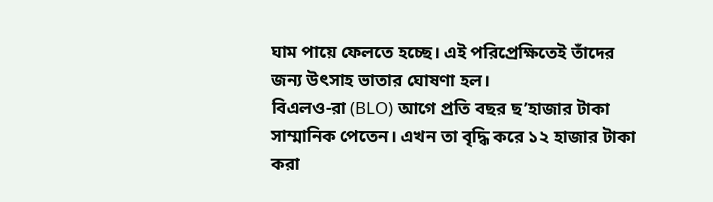ঘাম পায়ে ফেলতে হচ্ছে। এই পরিপ্রেক্ষিতেই তাঁদের জন্য উৎসাহ ভাতার ঘোষণা হল।
বিএলও-রা (BLO) আগে প্রতি বছর ছ’হাজার টাকা সাম্মানিক পেতেন। এখন তা বৃদ্ধি করে ১২ হাজার টাকা করা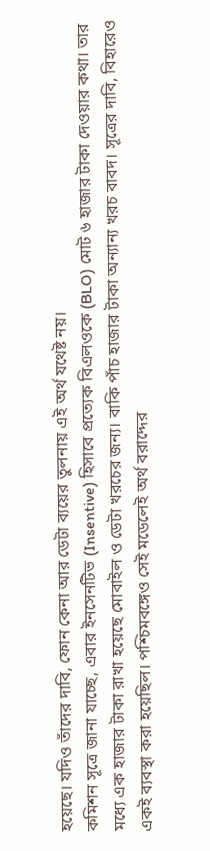হয়েছে। যদিও তাঁদের দাবি, ফোন কেনা আর ডেটা ব্যয়ের তুলনায় এই অর্থ যথেষ্ট নয়।
কমিশন সূত্রে জানা যাচ্ছে, এবার ইনসেনটিভ (Insentive) হিসাবে প্রত্যেক বিএলওকে (BLO) মোট ৬ হাজার টাকা দেওয়ার কথা। তার মধ্যে এক হাজার টাকা রাখা হয়েছে মোবাইল ও ডেটা খরচের জন্য। বাকি পাঁচ হাজার টাকা অন্যান্য খরচ বাবদ। সূত্রের দাবি, বিহারেও একই ব্যবস্থা করা হয়েছিল। পশ্চিমবঙ্গেও সেই মডেলেই অর্থ বরাদ্দের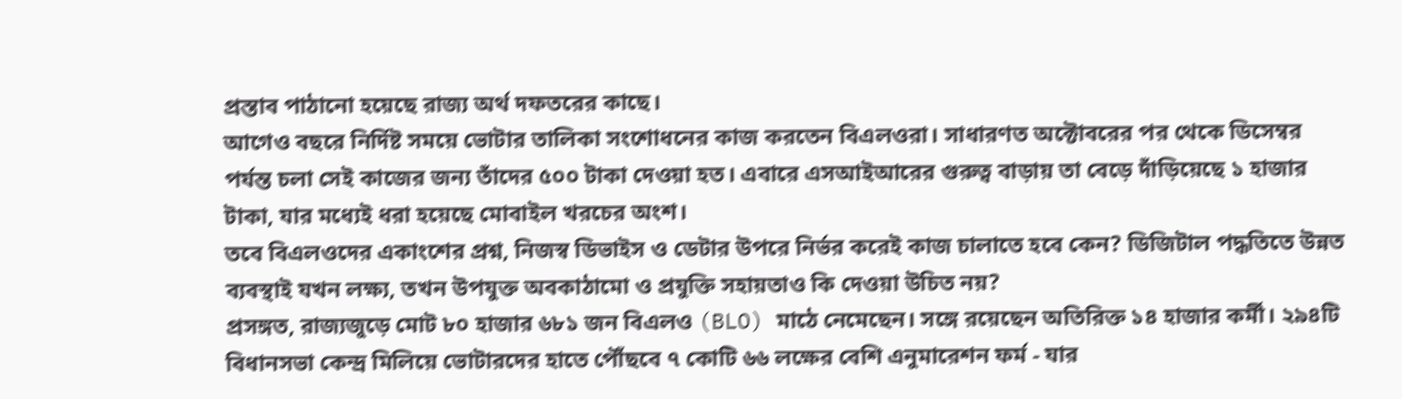প্রস্তাব পাঠানো হয়েছে রাজ্য অর্থ দফতরের কাছে।
আগেও বছরে নির্দিষ্ট সময়ে ভোটার তালিকা সংশোধনের কাজ করতেন বিএলওরা। সাধারণত অক্টোবরের পর থেকে ডিসেম্বর পর্যন্ত চলা সেই কাজের জন্য তাঁদের ৫০০ টাকা দেওয়া হত। এবারে এসআইআরের গুরুত্ব বাড়ায় তা বেড়ে দাঁড়িয়েছে ১ হাজার টাকা, যার মধ্যেই ধরা হয়েছে মোবাইল খরচের অংশ।
তবে বিএলওদের একাংশের প্রশ্ন, নিজস্ব ডিভাইস ও ডেটার উপরে নির্ভর করেই কাজ চালাতে হবে কেন? ডিজিটাল পদ্ধতিতে উন্নত ব্যবস্থাই যখন লক্ষ্য, তখন উপযুক্ত অবকাঠামো ও প্রযুক্তি সহায়তাও কি দেওয়া উচিত নয়?
প্রসঙ্গত, রাজ্যজুড়ে মোট ৮০ হাজার ৬৮১ জন বিএলও (BLO) মাঠে নেমেছেন। সঙ্গে রয়েছেন অতিরিক্ত ১৪ হাজার কর্মী। ২৯৪টি বিধানসভা কেন্দ্র মিলিয়ে ভোটারদের হাতে পৌঁছবে ৭ কোটি ৬৬ লক্ষের বেশি এনুমারেশন ফর্ম - যার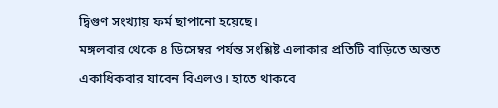দ্বিগুণ সংখ্যায় ফর্ম ছাপানো হয়েছে।
মঙ্গলবার থেকে ৪ ডিসেম্বর পর্যন্ত সংশ্লিষ্ট এলাকার প্রতিটি বাড়িতে অন্তত একাধিকবার যাবেন বিএলও। হাতে থাকবে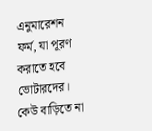এনুমারেশন ফর্ম, যা পূরণ করাতে হবে ভোটারদের। কেউ বাড়িতে না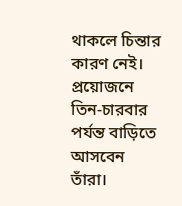থাকলে চিন্তার কারণ নেই। প্রয়োজনে তিন-চারবার পর্যন্ত বাড়িতে আসবেন তাঁরা।